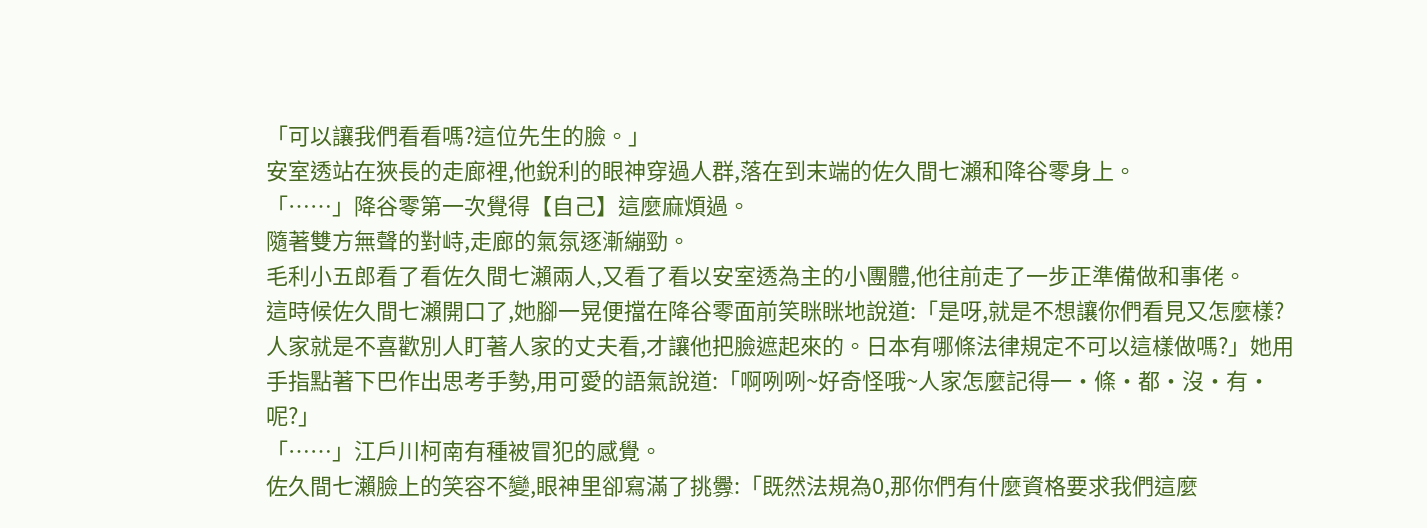「可以讓我們看看嗎?這位先生的臉。」
安室透站在狹長的走廊裡,他銳利的眼神穿過人群,落在到末端的佐久間七瀨和降谷零身上。
「……」降谷零第一次覺得【自己】這麼麻煩過。
隨著雙方無聲的對峙,走廊的氣氛逐漸繃勁。
毛利小五郎看了看佐久間七瀨兩人,又看了看以安室透為主的小團體,他往前走了一步正準備做和事佬。
這時候佐久間七瀨開口了,她腳一晃便擋在降谷零面前笑眯眯地說道:「是呀,就是不想讓你們看見又怎麼樣?人家就是不喜歡別人盯著人家的丈夫看,才讓他把臉遮起來的。日本有哪條法律規定不可以這樣做嗎?」她用手指點著下巴作出思考手勢,用可愛的語氣說道:「啊咧咧~好奇怪哦~人家怎麼記得一·條·都·沒·有·呢?」
「……」江戶川柯南有種被冒犯的感覺。
佐久間七瀨臉上的笑容不變,眼神里卻寫滿了挑釁:「既然法規為0,那你們有什麼資格要求我們這麼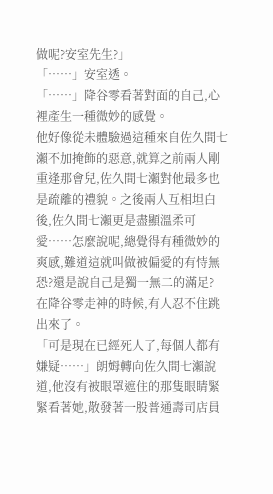做呢?安室先生?」
「……」安室透。
「……」降谷零看著對面的自己,心裡產生一種微妙的感覺。
他好像從未體驗過這種來自佐久間七瀨不加掩飾的惡意,就算之前兩人剛重逢那會兒,佐久間七瀨對他最多也是疏離的禮貌。之後兩人互相坦白後,佐久間七瀨更是盡顯溫柔可愛……怎麼說呢,總覺得有種微妙的爽感,難道這就叫做被偏愛的有恃無恐?還是說自己是獨一無二的滿足?
在降谷零走神的時候,有人忍不住跳出來了。
「可是現在已經死人了,每個人都有嫌疑……」朗姆轉向佐久間七瀨說道,他沒有被眼罩遮住的那隻眼睛緊緊看著她,散發著一股普通壽司店員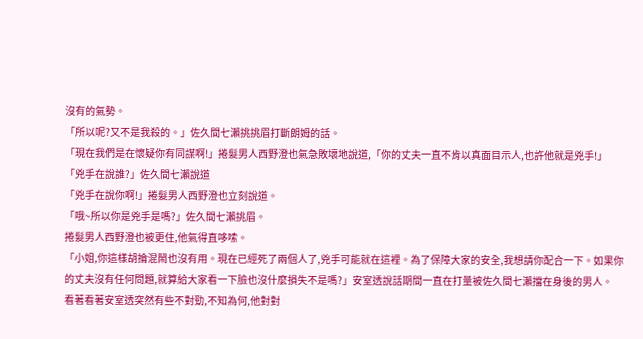沒有的氣勢。
「所以呢?又不是我殺的。」佐久間七瀨挑挑眉打斷朗姆的話。
「現在我們是在懷疑你有同謀啊!」捲髮男人西野澄也氣急敗壞地說道,「你的丈夫一直不肯以真面目示人,也許他就是兇手!」
「兇手在說誰?」佐久間七瀨說道
「兇手在說你啊!」捲髮男人西野澄也立刻說道。
「哦~所以你是兇手是嗎?」佐久間七瀨挑眉。
捲髮男人西野澄也被更住,他氣得直哆嗦。
「小姐,你這樣胡掄混鬧也沒有用。現在已經死了兩個人了,兇手可能就在這裡。為了保障大家的安全,我想請你配合一下。如果你的丈夫沒有任何問題,就算給大家看一下臉也沒什麼損失不是嗎?」安室透說話期間一直在打量被佐久間七瀨擋在身後的男人。
看著看著安室透突然有些不對勁,不知為何,他對對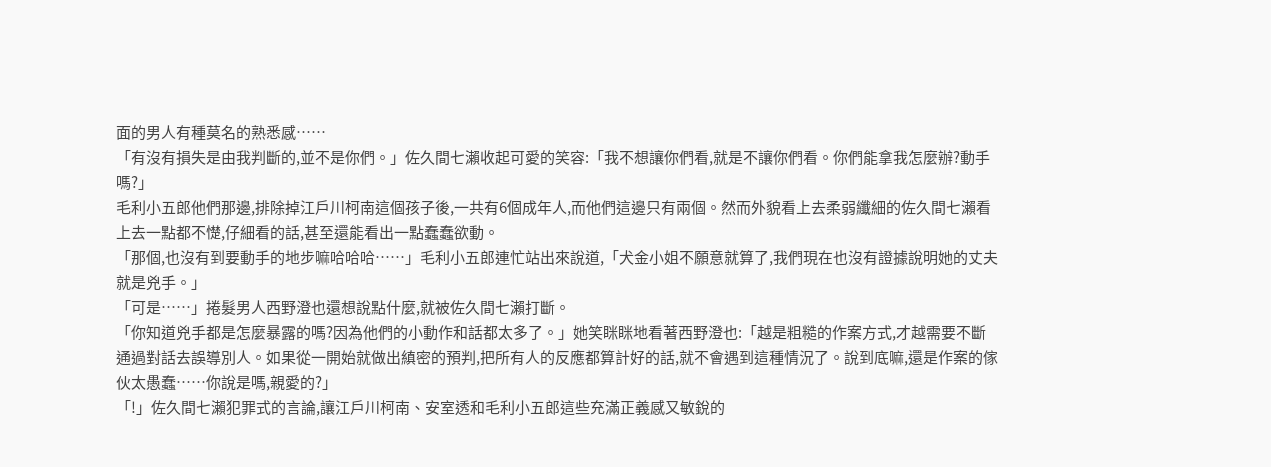面的男人有種莫名的熟悉感……
「有沒有損失是由我判斷的,並不是你們。」佐久間七瀨收起可愛的笑容:「我不想讓你們看,就是不讓你們看。你們能拿我怎麼辦?動手嗎?」
毛利小五郎他們那邊,排除掉江戶川柯南這個孩子後,一共有6個成年人,而他們這邊只有兩個。然而外貌看上去柔弱纖細的佐久間七瀨看上去一點都不憷,仔細看的話,甚至還能看出一點蠢蠢欲動。
「那個,也沒有到要動手的地步嘛哈哈哈……」毛利小五郎連忙站出來說道,「犬金小姐不願意就算了,我們現在也沒有證據說明她的丈夫就是兇手。」
「可是……」捲髮男人西野澄也還想說點什麼,就被佐久間七瀨打斷。
「你知道兇手都是怎麼暴露的嗎?因為他們的小動作和話都太多了。」她笑眯眯地看著西野澄也:「越是粗糙的作案方式,才越需要不斷通過對話去誤導別人。如果從一開始就做出縝密的預判,把所有人的反應都算計好的話,就不會遇到這種情況了。說到底嘛,還是作案的傢伙太愚蠢……你說是嗎,親愛的?」
「!」佐久間七瀨犯罪式的言論,讓江戶川柯南、安室透和毛利小五郎這些充滿正義感又敏銳的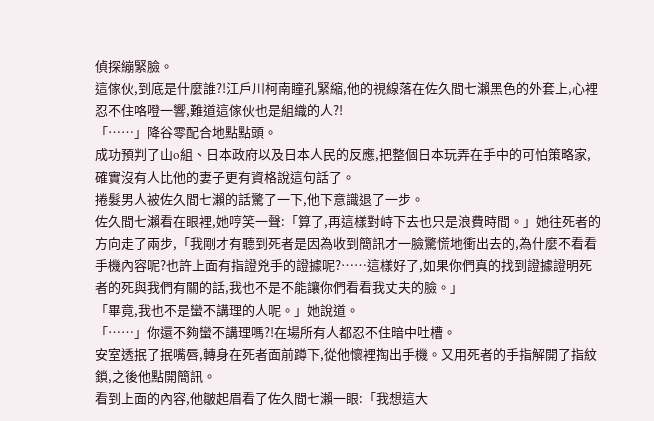偵探繃緊臉。
這傢伙,到底是什麼誰?!江戶川柯南瞳孔緊縮,他的視線落在佐久間七瀨黑色的外套上,心裡忍不住咯噔一響,難道這傢伙也是組織的人?!
「……」降谷零配合地點點頭。
成功預判了山o組、日本政府以及日本人民的反應,把整個日本玩弄在手中的可怕策略家,確實沒有人比他的妻子更有資格說這句話了。
捲髮男人被佐久間七瀨的話驚了一下,他下意識退了一步。
佐久間七瀨看在眼裡,她哼笑一聲:「算了,再這樣對峙下去也只是浪費時間。」她往死者的方向走了兩步,「我剛才有聽到死者是因為收到簡訊才一臉驚慌地衝出去的,為什麼不看看手機內容呢?也許上面有指證兇手的證據呢?……這樣好了,如果你們真的找到證據證明死者的死與我們有關的話,我也不是不能讓你們看看我丈夫的臉。」
「畢竟,我也不是蠻不講理的人呢。」她說道。
「……」你還不夠蠻不講理嗎?!在場所有人都忍不住暗中吐槽。
安室透抿了抿嘴唇,轉身在死者面前蹲下,從他懷裡掏出手機。又用死者的手指解開了指紋鎖,之後他點開簡訊。
看到上面的內容,他皺起眉看了佐久間七瀨一眼:「我想這大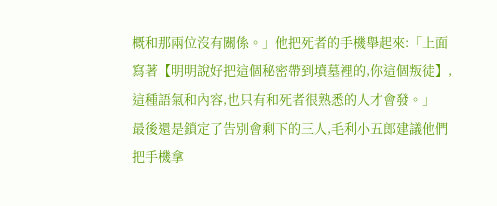概和那兩位沒有關係。」他把死者的手機舉起來:「上面寫著【明明說好把這個秘密帶到墳墓裡的,你這個叛徒】,這種語氣和內容,也只有和死者很熟悉的人才會發。」
最後還是鎖定了告別會剩下的三人,毛利小五郎建議他們把手機拿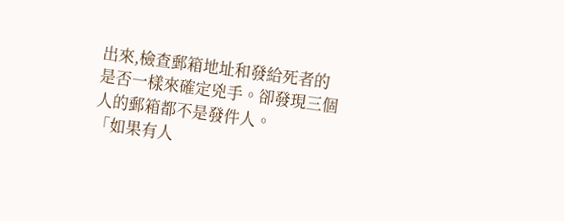出來,檢查郵箱地址和發給死者的是否一樣來確定兇手。卻發現三個人的郵箱都不是發件人。
「如果有人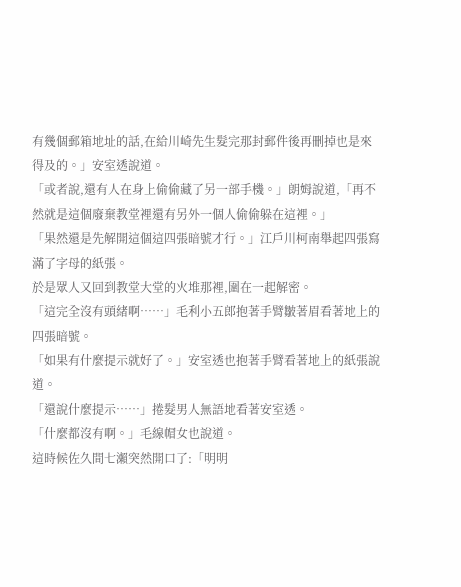有幾個郵箱地址的話,在給川崎先生髮完那封郵件後再刪掉也是來得及的。」安室透說道。
「或者說,還有人在身上偷偷藏了另一部手機。」朗姆說道,「再不然就是這個廢棄教堂裡還有另外一個人偷偷躲在這裡。」
「果然還是先解開這個這四張暗號才行。」江戶川柯南舉起四張寫滿了字母的紙張。
於是眾人又回到教堂大堂的火堆那裡,圍在一起解密。
「這完全沒有頭緒啊……」毛利小五郎抱著手臂皺著眉看著地上的四張暗號。
「如果有什麼提示就好了。」安室透也抱著手臂看著地上的紙張說道。
「還說什麼提示……」捲髮男人無語地看著安室透。
「什麼都沒有啊。」毛線帽女也說道。
這時候佐久間七瀨突然開口了:「明明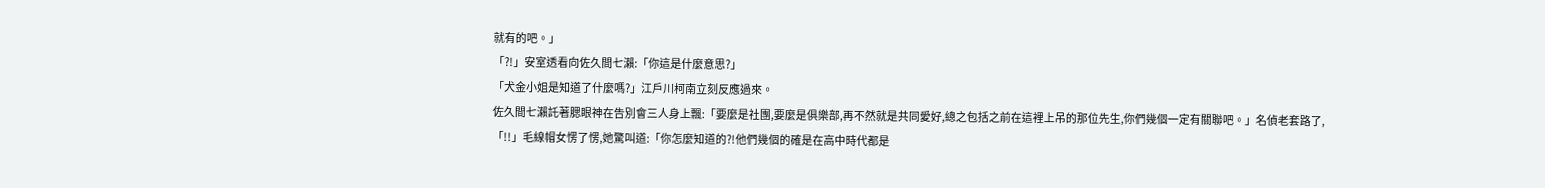就有的吧。」
「?!」安室透看向佐久間七瀨:「你這是什麼意思?」
「犬金小姐是知道了什麼嗎?」江戶川柯南立刻反應過來。
佐久間七瀨託著腮眼神在告別會三人身上飄:「要麼是社團,要麼是俱樂部,再不然就是共同愛好,總之包括之前在這裡上吊的那位先生,你們幾個一定有關聯吧。」名偵老套路了,
「!!」毛線帽女愣了愣,她驚叫道:「你怎麼知道的?!他們幾個的確是在高中時代都是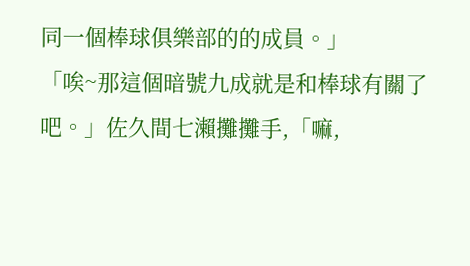同一個棒球俱樂部的的成員。」
「唉~那這個暗號九成就是和棒球有關了吧。」佐久間七瀨攤攤手,「嘛,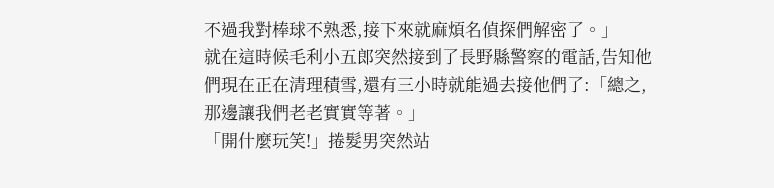不過我對棒球不熟悉,接下來就麻煩名偵探們解密了。」
就在這時候毛利小五郎突然接到了長野縣警察的電話,告知他們現在正在清理積雪,還有三小時就能過去接他們了:「總之,那邊讓我們老老實實等著。」
「開什麼玩笑!」捲髮男突然站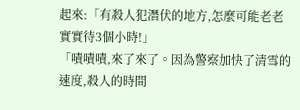起來:「有殺人犯潛伏的地方,怎麼可能老老實實待3個小時!」
「嘖嘖嘖,來了來了。因為警察加快了清雪的速度,殺人的時間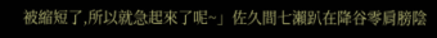被縮短了,所以就急起來了呢~」佐久間七瀨趴在降谷零肩膀陰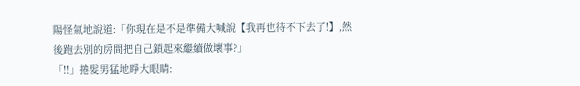陽怪氣地說道:「你現在是不是準備大喊說【我再也待不下去了!】,然後跑去別的房間把自己鎖起來繼續做壞事?」
「!!」捲髮男猛地睜大眼睛: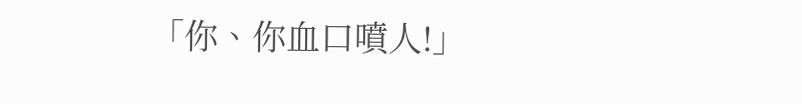「你、你血口噴人!」